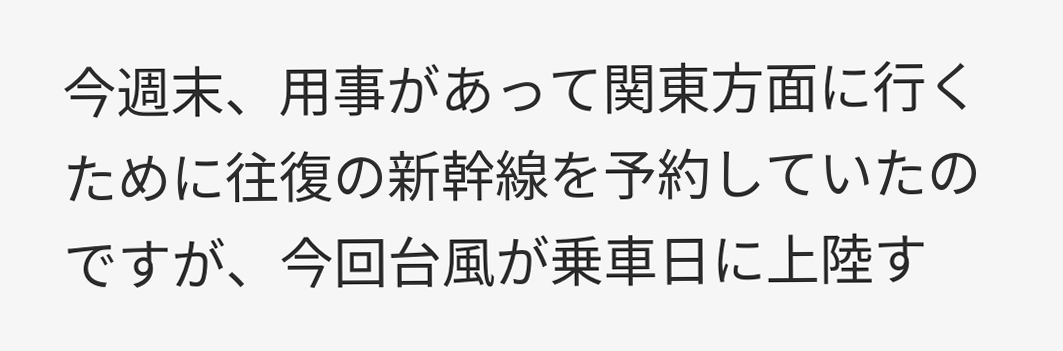今週末、用事があって関東方面に行くために往復の新幹線を予約していたのですが、今回台風が乗車日に上陸す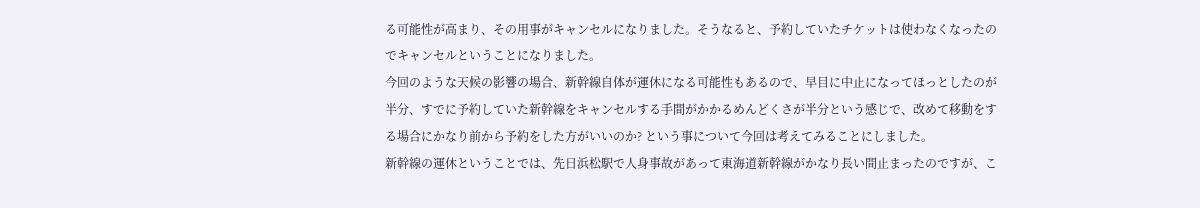る可能性が高まり、その用事がキャンセルになりました。そうなると、予約していたチケットは使わなくなったのでキャンセルということになりました。
今回のような天候の影響の場合、新幹線自体が運休になる可能性もあるので、早目に中止になってほっとしたのが半分、すでに予約していた新幹線をキャンセルする手間がかかるめんどくさが半分という感じで、改めて移動をする場合にかなり前から予約をした方がいいのか? という事について今回は考えてみることにしました。
新幹線の運休ということでは、先日浜松駅で人身事故があって東海道新幹線がかなり長い間止まったのですが、こ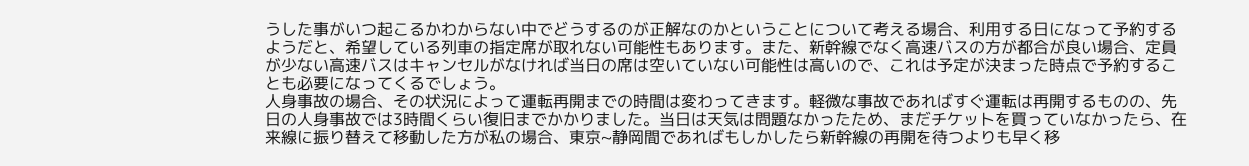うした事がいつ起こるかわからない中でどうするのが正解なのかということについて考える場合、利用する日になって予約するようだと、希望している列車の指定席が取れない可能性もあります。また、新幹線でなく高速バスの方が都合が良い場合、定員が少ない高速バスはキャンセルがなければ当日の席は空いていない可能性は高いので、これは予定が決まった時点で予約することも必要になってくるでしょう。
人身事故の場合、その状況によって運転再開までの時間は変わってきます。軽微な事故であればすぐ運転は再開するものの、先日の人身事故では3時間くらい復旧までかかりました。当日は天気は問題なかったため、まだチケットを買っていなかったら、在来線に振り替えて移動した方が私の場合、東京~静岡間であればもしかしたら新幹線の再開を待つよりも早く移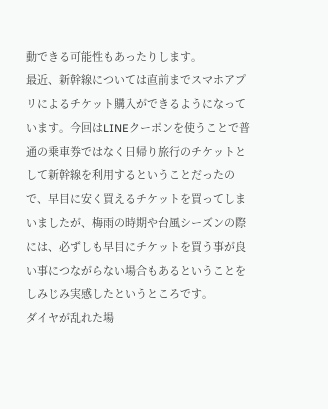動できる可能性もあったりします。
最近、新幹線については直前までスマホアプリによるチケット購入ができるようになっています。今回はLINEクーポンを使うことで普通の乗車券ではなく日帰り旅行のチケットとして新幹線を利用するということだったので、早目に安く買えるチケットを買ってしまいましたが、梅雨の時期や台風シーズンの際には、必ずしも早目にチケットを買う事が良い事につながらない場合もあるということをしみじみ実感したというところです。
ダイヤが乱れた場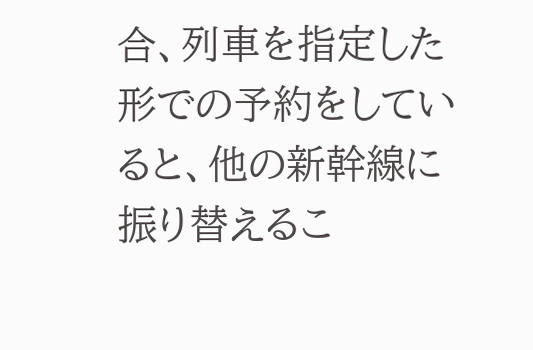合、列車を指定した形での予約をしていると、他の新幹線に振り替えるこ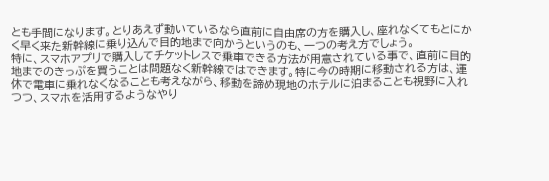とも手間になります。とりあえず動いているなら直前に自由席の方を購入し、座れなくてもとにかく早く来た新幹線に乗り込んで目的地まで向かうというのも、一つの考え方でしょう。
特に、スマホアプリで購入してチケットレスで乗車できる方法が用意されている事で、直前に目的地までのきっぷを買うことは問題なく新幹線ではできます。特に今の時期に移動される方は、運休で電車に乗れなくなることも考えながら、移動を諦め現地のホテルに泊まることも視野に入れつつ、スマホを活用するようなやり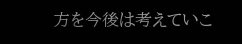方を今後は考えていこ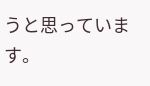うと思っています。